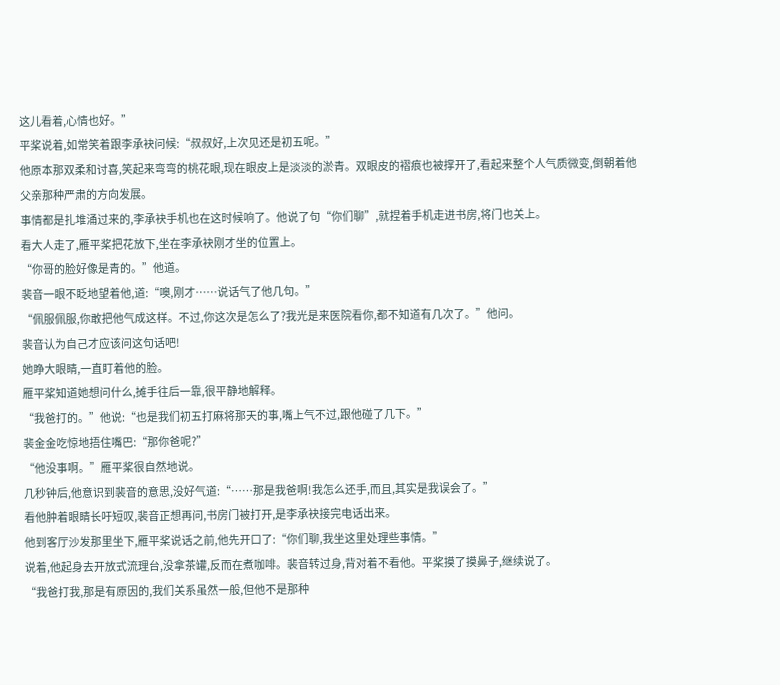这儿看着,心情也好。”
平桨说着,如常笑着跟李承袂问候:“叔叔好,上次见还是初五呢。”
他原本那双柔和讨喜,笑起来弯弯的桃花眼,现在眼皮上是淡淡的淤青。双眼皮的褶痕也被撑开了,看起来整个人气质微变,倒朝着他父亲那种严肃的方向发展。
事情都是扎堆涌过来的,李承袂手机也在这时候响了。他说了句“你们聊”,就捏着手机走进书房,将门也关上。
看大人走了,雁平桨把花放下,坐在李承袂刚才坐的位置上。
“你哥的脸好像是青的。”他道。
裴音一眼不眨地望着他,道:“噢,刚才……说话气了他几句。”
“佩服佩服,你敢把他气成这样。不过,你这次是怎么了?我光是来医院看你,都不知道有几次了。”他问。
裴音认为自己才应该问这句话吧!
她睁大眼睛,一直盯着他的脸。
雁平桨知道她想问什么,摊手往后一靠,很平静地解释。
“我爸打的。”他说:“也是我们初五打麻将那天的事,嘴上气不过,跟他碰了几下。”
裴金金吃惊地捂住嘴巴:“那你爸呢?”
“他没事啊。”雁平桨很自然地说。
几秒钟后,他意识到裴音的意思,没好气道:“……那是我爸啊!我怎么还手,而且,其实是我误会了。”
看他肿着眼睛长吁短叹,裴音正想再问,书房门被打开,是李承袂接完电话出来。
他到客厅沙发那里坐下,雁平桨说话之前,他先开口了:“你们聊,我坐这里处理些事情。”
说着,他起身去开放式流理台,没拿茶罐,反而在煮咖啡。裴音转过身,背对着不看他。平桨摸了摸鼻子,继续说了。
“我爸打我,那是有原因的,我们关系虽然一般,但他不是那种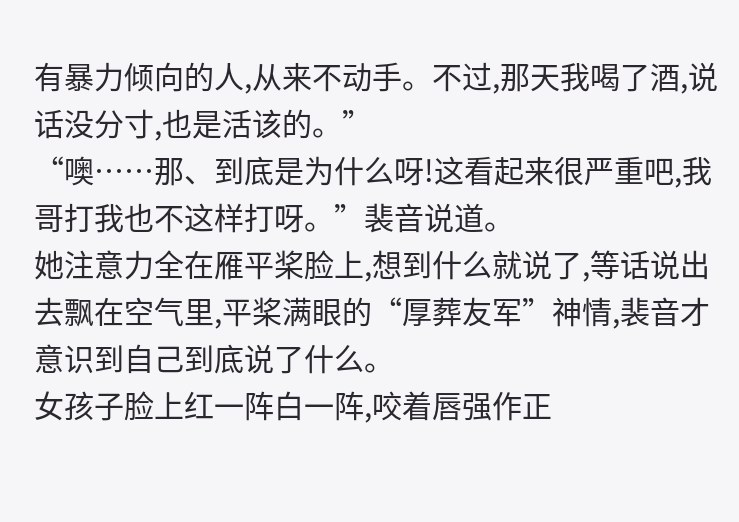有暴力倾向的人,从来不动手。不过,那天我喝了酒,说话没分寸,也是活该的。”
“噢……那、到底是为什么呀!这看起来很严重吧,我哥打我也不这样打呀。”裴音说道。
她注意力全在雁平桨脸上,想到什么就说了,等话说出去飘在空气里,平桨满眼的“厚葬友军”神情,裴音才意识到自己到底说了什么。
女孩子脸上红一阵白一阵,咬着唇强作正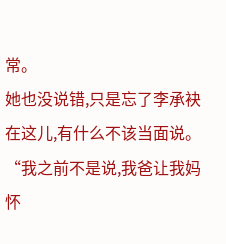常。
她也没说错,只是忘了李承袂在这儿,有什么不该当面说。
“我之前不是说,我爸让我妈怀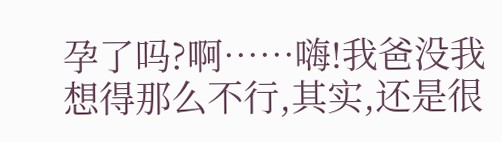孕了吗?啊……嗨!我爸没我想得那么不行,其实,还是很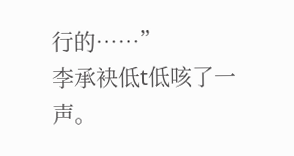行的……”
李承袂低t低咳了一声。